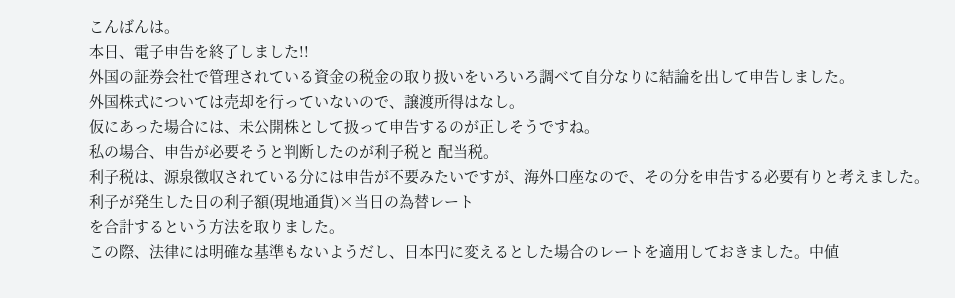こんばんは。
本日、電子申告を終了しました!!
外国の証券会社で管理されている資金の税金の取り扱いをいろいろ調べて自分なりに結論を出して申告しました。
外国株式については売却を行っていないので、譲渡所得はなし。
仮にあった場合には、未公開株として扱って申告するのが正しそうですね。
私の場合、申告が必要そうと判断したのが利子税と 配当税。
利子税は、源泉徴収されている分には申告が不要みたいですが、海外口座なので、その分を申告する必要有りと考えました。
利子が発生した日の利子額(現地通貨)×当日の為替レート
を合計するという方法を取りました。
この際、法律には明確な基準もないようだし、日本円に変えるとした場合のレートを適用しておきました。中値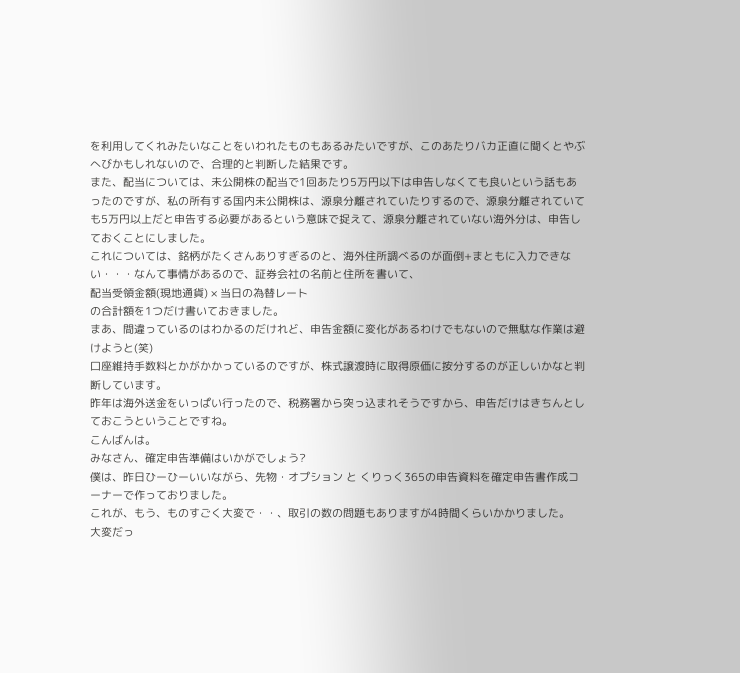を利用してくれみたいなことをいわれたものもあるみたいですが、このあたりバカ正直に聞くとやぶへびかもしれないので、合理的と判断した結果です。
また、配当については、未公開株の配当で1回あたり5万円以下は申告しなくても良いという話もあったのですが、私の所有する国内未公開株は、源泉分離されていたりするので、源泉分離されていても5万円以上だと申告する必要があるという意味で捉えて、源泉分離されていない海外分は、申告しておくことにしました。
これについては、銘柄がたくさんありすぎるのと、海外住所調べるのが面倒+まともに入力できない・・・なんて事情があるので、証券会社の名前と住所を書いて、
配当受領金額(現地通貨) × 当日の為替レート
の合計額を1つだけ書いておきました。
まあ、間違っているのはわかるのだけれど、申告金額に変化があるわけでもないので無駄な作業は避けようと(笑)
口座維持手数料とかがかかっているのですが、株式譲渡時に取得原価に按分するのが正しいかなと判断しています。
昨年は海外送金をいっぱい行ったので、税務署から突っ込まれそうですから、申告だけはきちんとしておこうということですね。
こんばんは。
みなさん、確定申告準備はいかがでしょう?
僕は、昨日ひーひーいいながら、先物・オプション と くりっく365の申告資料を確定申告書作成コーナーで作っておりました。
これが、もう、ものすごく大変で・・、取引の数の問題もありますが4時間くらいかかりました。
大変だっ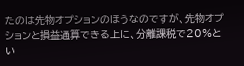たのは先物オプションのほうなのですが、先物オプションと損益通算できる上に、分離課税で20%とい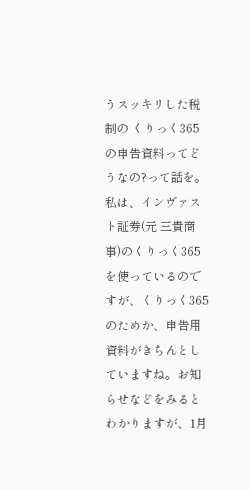うスッキリした税制の くりっく365 の申告資料ってどうなの?って話を。
私は、インヴァスト証券(元 三貴商事)のくりっく365 を使っているのですが、くりっく365のためか、申告用資料がきちんとしていますね。お知らせなどをみるとわかりますが、1月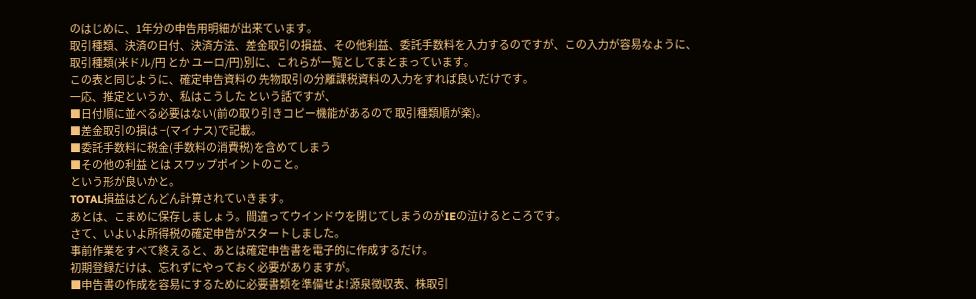のはじめに、1年分の申告用明細が出来ています。
取引種類、決済の日付、決済方法、差金取引の損益、その他利益、委託手数料を入力するのですが、この入力が容易なように、
取引種類(米ドル/円 とか ユーロ/円)別に、これらが一覧としてまとまっています。
この表と同じように、確定申告資料の 先物取引の分離課税資料の入力をすれば良いだけです。
一応、推定というか、私はこうした という話ですが、
■日付順に並べる必要はない(前の取り引きコピー機能があるので 取引種類順が楽)。
■差金取引の損は −(マイナス)で記載。
■委託手数料に税金(手数料の消費税)を含めてしまう
■その他の利益 とは スワップポイントのこと。
という形が良いかと。
TOTAL損益はどんどん計算されていきます。
あとは、こまめに保存しましょう。間違ってウインドウを閉じてしまうのがIEの泣けるところです。
さて、いよいよ所得税の確定申告がスタートしました。
事前作業をすべて終えると、あとは確定申告書を電子的に作成するだけ。
初期登録だけは、忘れずにやっておく必要がありますが。
■申告書の作成を容易にするために必要書類を準備せよ!源泉徴収表、株取引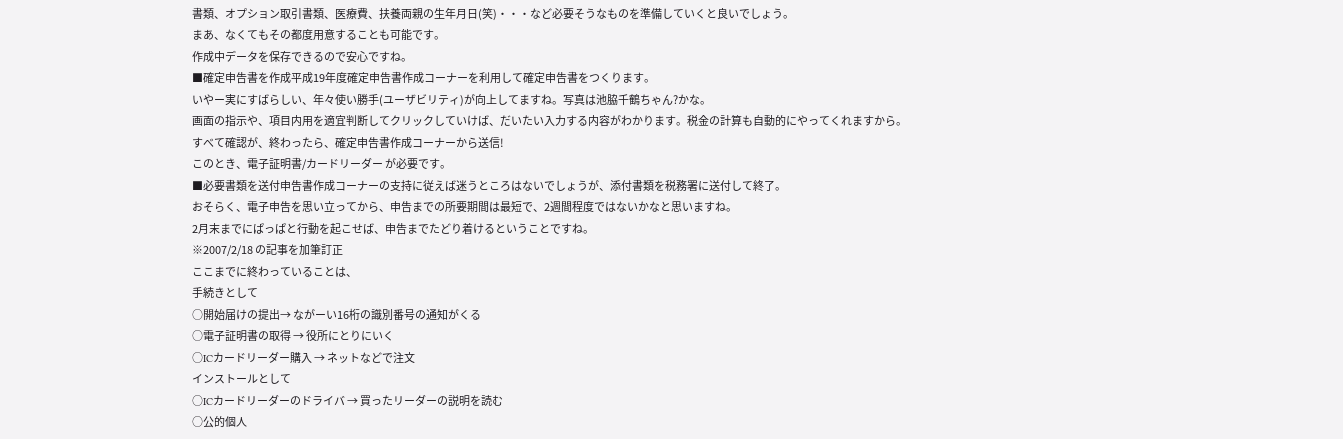書類、オプション取引書類、医療費、扶養両親の生年月日(笑)・・・など必要そうなものを準備していくと良いでしょう。
まあ、なくてもその都度用意することも可能です。
作成中データを保存できるので安心ですね。
■確定申告書を作成平成19年度確定申告書作成コーナーを利用して確定申告書をつくります。
いやー実にすばらしい、年々使い勝手(ユーザビリティ)が向上してますね。写真は池脇千鶴ちゃん?かな。
画面の指示や、項目内用を適宜判断してクリックしていけば、だいたい入力する内容がわかります。税金の計算も自動的にやってくれますから。
すべて確認が、終わったら、確定申告書作成コーナーから送信!
このとき、電子証明書/カードリーダー が必要です。
■必要書類を送付申告書作成コーナーの支持に従えば迷うところはないでしょうが、添付書類を税務署に送付して終了。
おそらく、電子申告を思い立ってから、申告までの所要期間は最短で、2週間程度ではないかなと思いますね。
2月末までにぱっぱと行動を起こせば、申告までたどり着けるということですね。
※2007/2/18 の記事を加筆訂正
ここまでに終わっていることは、
手続きとして
○開始届けの提出→ ながーい16桁の識別番号の通知がくる
○電子証明書の取得 → 役所にとりにいく
○ICカードリーダー購入 → ネットなどで注文
インストールとして
○ICカードリーダーのドライバ → 買ったリーダーの説明を読む
○公的個人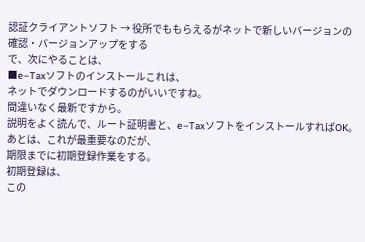認証クライアントソフト → 役所でももらえるがネットで新しいバージョンの確認・バージョンアップをする
で、次にやることは、
■e−Taxソフトのインストールこれは、
ネットでダウンロードするのがいいですね。
間違いなく最新ですから。
説明をよく読んで、ルート証明書と、e−TaxソフトをインストールすればOK。
あとは、これが最重要なのだが、
期限までに初期登録作業をする。
初期登録は、
この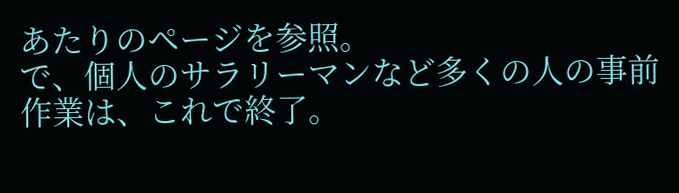あたりのページを参照。
で、個人のサラリーマンなど多くの人の事前作業は、これで終了。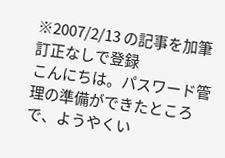※2007/2/13 の記事を加筆訂正なしで登録
こんにちは。パスワード管理の準備ができたところで、ようやくい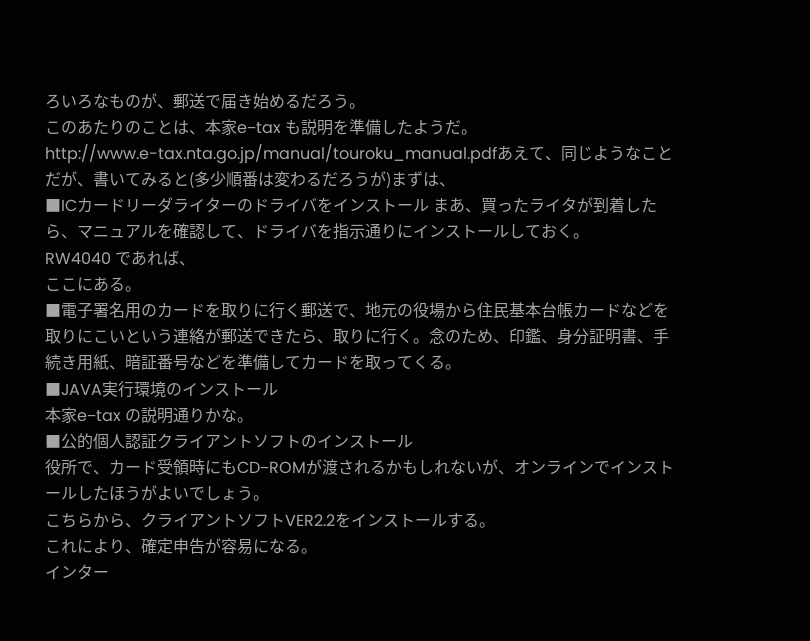ろいろなものが、郵送で届き始めるだろう。
このあたりのことは、本家e−tax も説明を準備したようだ。
http://www.e-tax.nta.go.jp/manual/touroku_manual.pdfあえて、同じようなことだが、書いてみると(多少順番は変わるだろうが)まずは、
■ICカードリーダライターのドライバをインストール まあ、買ったライタが到着したら、マニュアルを確認して、ドライバを指示通りにインストールしておく。
RW4040 であれば、
ここにある。
■電子署名用のカードを取りに行く郵送で、地元の役場から住民基本台帳カードなどを取りにこいという連絡が郵送できたら、取りに行く。念のため、印鑑、身分証明書、手続き用紙、暗証番号などを準備してカードを取ってくる。
■JAVA実行環境のインストール
本家e−tax の説明通りかな。
■公的個人認証クライアントソフトのインストール
役所で、カード受領時にもCD−ROMが渡されるかもしれないが、オンラインでインストールしたほうがよいでしょう。
こちらから、クライアントソフトVER2.2をインストールする。
これにより、確定申告が容易になる。
インター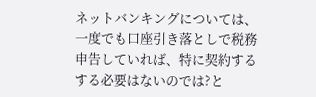ネットバンキングについては、一度でも口座引き落としで税務申告していれば、特に契約するする必要はないのでは?と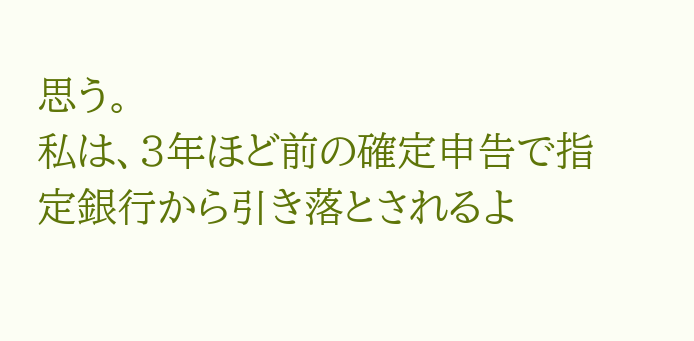思う。
私は、3年ほど前の確定申告で指定銀行から引き落とされるよ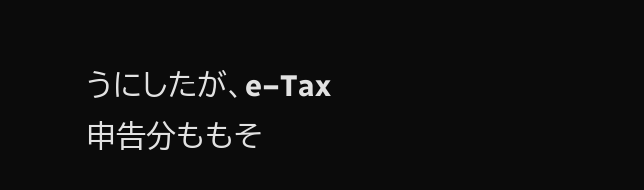うにしたが、e−Tax申告分ももそ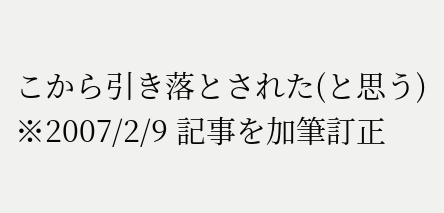こから引き落とされた(と思う)
※2007/2/9 記事を加筆訂正